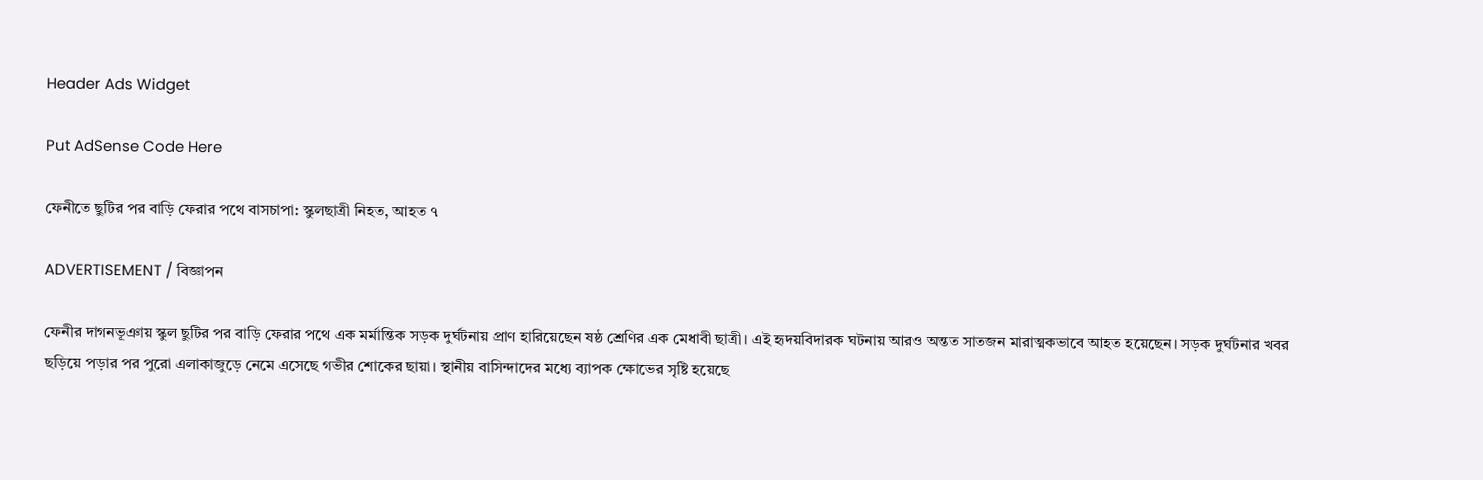Header Ads Widget

Put AdSense Code Here

ফেনীতে ছুটির পর বাড়ি ফেরার পথে বাসচাপা: স্কুলছাত্রী নিহত, আহত ৭

ADVERTISEMENT / বিজ্ঞাপন

ফেনীর দাগনভূঞায় স্কুল ছুটির পর বাড়ি ফেরার পথে এক মর্মান্তিক সড়ক দুর্ঘটনায় প্রাণ হারিয়েছেন ষষ্ঠ শ্রেণির এক মেধাবী ছাত্রী। এই হৃদয়বিদারক ঘটনায় আরও অন্তত সাতজন মারাত্মকভাবে আহত হয়েছেন। সড়ক দুর্ঘটনার খবর ছড়িয়ে পড়ার পর পুরো এলাকাজুড়ে নেমে এসেছে গভীর শোকের ছায়া। স্থানীয় বাসিন্দাদের মধ্যে ব্যাপক ক্ষোভের সৃষ্টি হয়েছে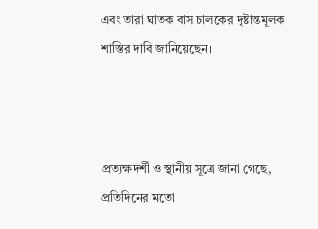এবং তারা ঘাতক বাস চালকের দৃষ্টান্তমূলক শাস্তির দাবি জানিয়েছেন।



প্রত্যক্ষদর্শী ও স্থানীয় সূত্রে জানা গেছে, প্রতিদিনের মতো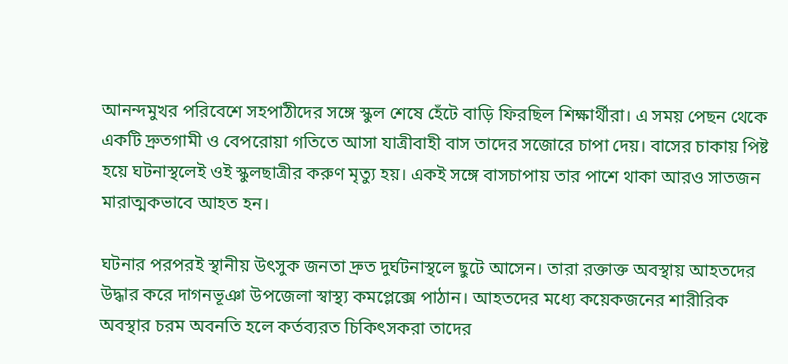আনন্দমুখর পরিবেশে সহপাঠীদের সঙ্গে স্কুল শেষে হেঁটে বাড়ি ফিরছিল শিক্ষার্থীরা। এ সময় পেছন থেকে একটি দ্রুতগামী ও বেপরোয়া গতিতে আসা যাত্রীবাহী বাস তাদের সজোরে চাপা দেয়। বাসের চাকায় পিষ্ট হয়ে ঘটনাস্থলেই ওই স্কুলছাত্রীর করুণ মৃত্যু হয়। একই সঙ্গে বাসচাপায় তার পাশে থাকা আরও সাতজন মারাত্মকভাবে আহত হন।

ঘটনার পরপরই স্থানীয় উৎসুক জনতা দ্রুত দুর্ঘটনাস্থলে ছুটে আসেন। তারা রক্তাক্ত অবস্থায় আহতদের উদ্ধার করে দাগনভূঞা উপজেলা স্বাস্থ্য কমপ্লেক্সে পাঠান। আহতদের মধ্যে কয়েকজনের শারীরিক অবস্থার চরম অবনতি হলে কর্তব্যরত চিকিৎসকরা তাদের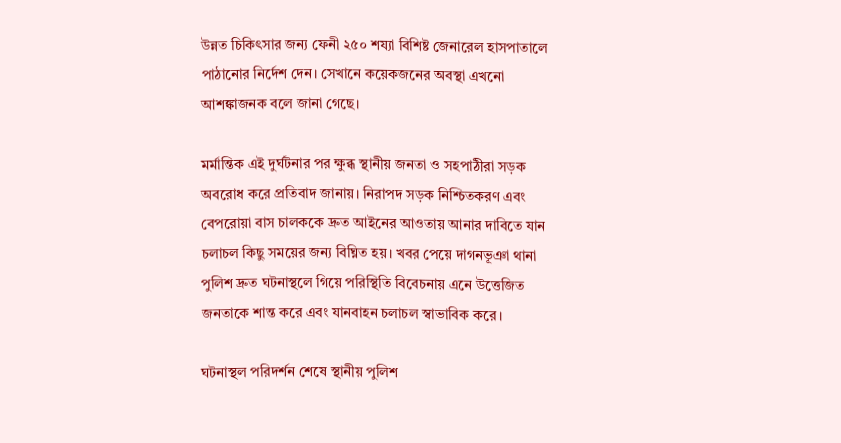উন্নত চিকিৎসার জন্য ফেনী ২৫০ শয্যা বিশিষ্ট জেনারেল হাসপাতালে পাঠানোর নির্দেশ দেন। সেখানে কয়েকজনের অবস্থা এখনো আশঙ্কাজনক বলে জানা গেছে।

মর্মান্তিক এই দুর্ঘটনার পর ক্ষুব্ধ স্থানীয় জনতা ও সহপাঠীরা সড়ক অবরোধ করে প্রতিবাদ জানায়। নিরাপদ সড়ক নিশ্চিতকরণ এবং বেপরোয়া বাস চালককে দ্রুত আইনের আওতায় আনার দাবিতে যান চলাচল কিছু সময়ের জন্য বিঘ্নিত হয়। খবর পেয়ে দাগনভূঞা থানা পুলিশ দ্রুত ঘটনাস্থলে গিয়ে পরিস্থিতি বিবেচনায় এনে উত্তেজিত জনতাকে শান্ত করে এবং যানবাহন চলাচল স্বাভাবিক করে।

ঘটনাস্থল পরিদর্শন শেষে স্থানীয় পুলিশ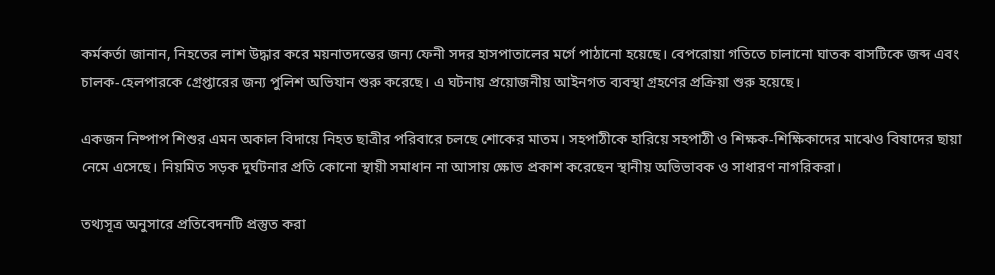কর্মকর্তা জানান, নিহতের লাশ উদ্ধার করে ময়নাতদন্তের জন্য ফেনী সদর হাসপাতালের মর্গে পাঠানো হয়েছে। বেপরোয়া গতিতে চালানো ঘাতক বাসটিকে জব্দ এবং চালক-হেলপারকে গ্রেপ্তারের জন্য পুলিশ অভিযান শুরু করেছে। এ ঘটনায় প্রয়োজনীয় আইনগত ব্যবস্থা গ্রহণের প্রক্রিয়া শুরু হয়েছে।

একজন নিষ্পাপ শিশুর এমন অকাল বিদায়ে নিহত ছাত্রীর পরিবারে চলছে শোকের মাতম। সহপাঠীকে হারিয়ে সহপাঠী ও শিক্ষক-শিক্ষিকাদের মাঝেও বিষাদের ছায়া নেমে এসেছে। নিয়মিত সড়ক দুর্ঘটনার প্রতি কোনো স্থায়ী সমাধান না আসায় ক্ষোভ প্রকাশ করেছেন স্থানীয় অভিভাবক ও সাধারণ নাগরিকরা।

তথ্যসূত্র অনুসারে প্রতিবেদনটি প্রস্তুত করা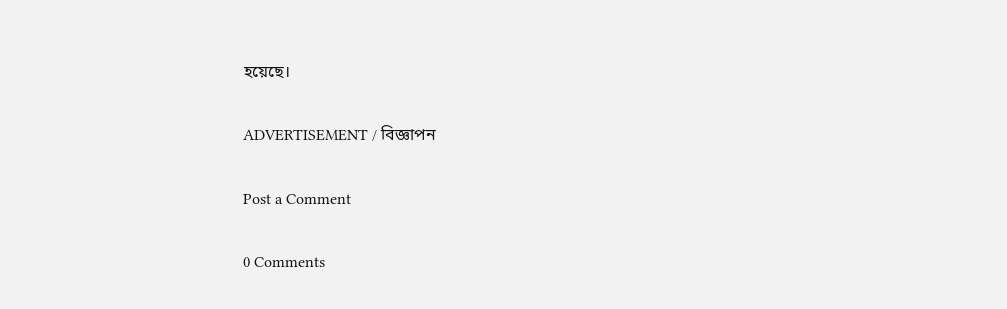হয়েছে।

ADVERTISEMENT / বিজ্ঞাপন

Post a Comment

0 Comments